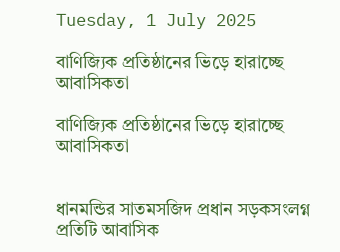Tuesday, 1 July 2025

বাণিজ্যিক প্রতিষ্ঠানের ভিড়ে হারাচ্ছে আবাসিকতা

বাণিজ্যিক প্রতিষ্ঠানের ভিড়ে হারাচ্ছে আবাসিকতা


ধানমন্ডির সাতমসজিদ প্রধান সড়কসংলগ্ন প্রতিটি আবাসিক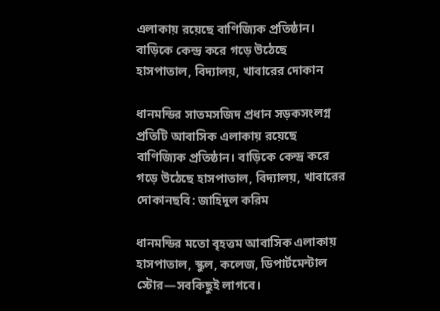এলাকায় রয়েছে বাণিজ্যিক প্রতিষ্ঠান। বাড়িকে কেন্দ্র করে গড়ে উঠেছে হাসপাতাল, বিদ্যালয়, খাবারের দোকান

ধানমন্ডির সাতমসজিদ প্রধান সড়কসংলগ্ন প্রতিটি আবাসিক এলাকায় রয়েছে বাণিজ্যিক প্রতিষ্ঠান। বাড়িকে কেন্দ্র করে গড়ে উঠেছে হাসপাতাল, বিদ্যালয়, খাবারের দোকানছবি: জাহিদুল করিম

ধানমন্ডির মতো বৃহত্তম আবাসিক এলাকায় হাসপাতাল, স্কুল, কলেজ, ডিপার্টমেন্টাল স্টোর—সবকিছুই লাগবে।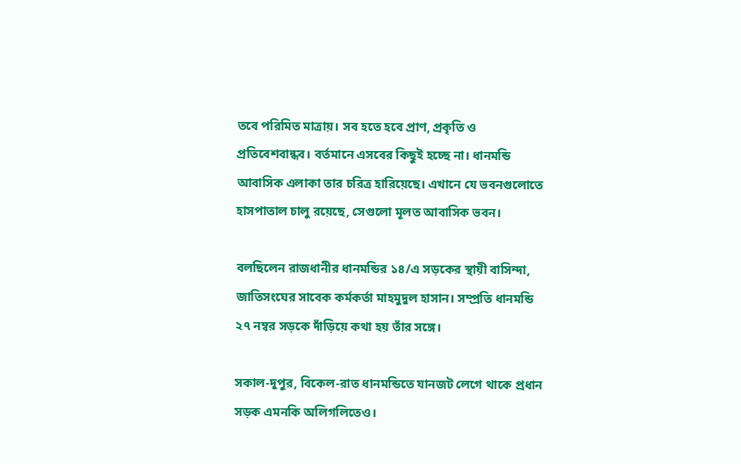তবে পরিমিত মাত্রায়। সব হতে হবে প্রাণ, প্রকৃতি ও প্রতিবেশবান্ধব। বর্তমানে এসবের কিছুই হচ্ছে না। ধানমন্ডি আবাসিক এলাকা তার চরিত্র হারিয়েছে। এখানে যে ভবনগুলোতে হাসপাতাল চালু রয়েছে, সেগুলো মূলত আবাসিক ভবন।

বলছিলেন রাজধানীর ধানমন্ডির ১৪/এ সড়কের স্থায়ী বাসিন্দা, জাতিসংঘের সাবেক কর্মকর্তা মাহমুদুল হাসান। সম্প্রতি ধানমন্ডি ২৭ নম্বর সড়কে দাঁড়িয়ে কথা হয় তাঁর সঙ্গে।

সকাল-দুপুর, বিকেল-রাত ধানমন্ডিতে যানজট লেগে থাকে প্রধান সড়ক এমনকি অলিগলিতেও।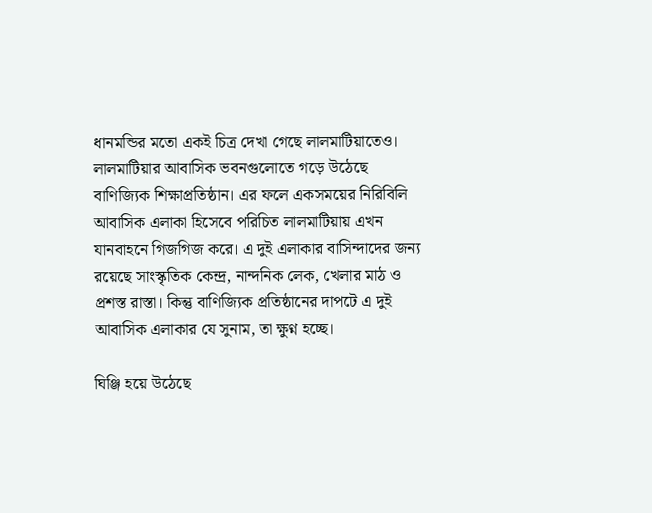ধানমন্ডির মতো একই চিত্র দেখা গেছে লালমাটিয়াতেও। লালমাটিয়ার আবাসিক ভবনগুলোতে গড়ে উঠেছে বাণিজ্যিক শিক্ষাপ্রতিষ্ঠান। এর ফলে একসময়ের নিরিবিলি আবাসিক এলাকা হিসেবে পরিচিত লালমাটিয়ায় এখন যানবাহনে গিজগিজ করে। এ দুই এলাকার বাসিন্দাদের জন্য রয়েছে সাংস্কৃতিক কেন্দ্র, নান্দনিক লেক, খেলার মাঠ ও প্রশস্ত রাস্তা। কিন্তু বাণিজ্যিক প্রতিষ্ঠানের দাপটে এ দুই আবাসিক এলাকার যে সুনাম, তা ক্ষুণ্ন হচ্ছে।

ঘিঞ্জি হয়ে উঠেছে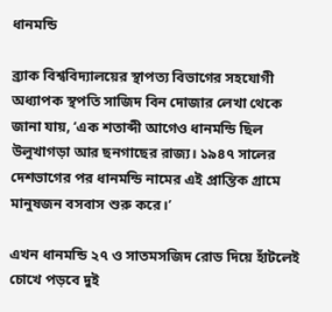ধানমন্ডি

ব্র্যাক বিশ্ববিদ্যালয়ের স্থাপত্য বিভাগের সহযোগী অধ্যাপক স্থপতি সাজিদ বিন দোজার লেখা থেকে জানা যায়, ‘এক শতাব্দী আগেও ধানমন্ডি ছিল উলুখাগড়া আর ছনগাছের রাজ্য। ১৯৪৭ সালের দেশভাগের পর ধানমন্ডি নামের এই প্রান্তিক গ্রামে মানুষজন বসবাস শুরু করে।’

এখন ধানমন্ডি ২৭ ও সাতমসজিদ রোড দিয়ে হাঁটলেই চোখে পড়বে দুই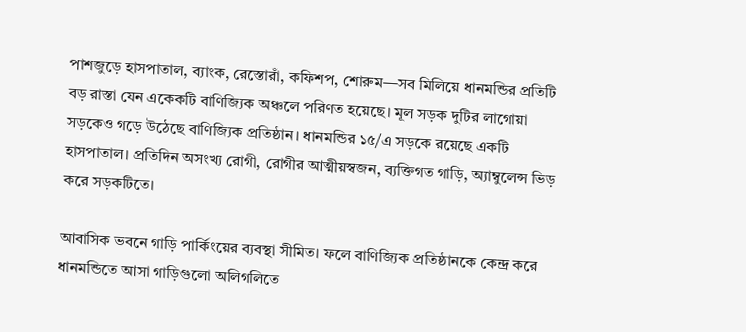পাশজুড়ে হাসপাতাল, ব্যাংক, রেস্তোরাঁ, কফিশপ, শোরুম—সব মিলিয়ে ধানমন্ডির প্রতিটি বড় রাস্তা যেন একেকটি বাণিজ্যিক অঞ্চলে পরিণত হয়েছে। মূল সড়ক দুটির লাগোয়া সড়কেও গড়ে উঠেছে বাণিজ্যিক প্রতিষ্ঠান। ধানমন্ডির ১৫/এ সড়কে রয়েছে একটি হাসপাতাল। প্রতিদিন অসংখ্য রোগী, রোগীর আত্মীয়স্বজন, ব্যক্তিগত গাড়ি, অ্যাম্বুলেন্স ভিড় করে সড়কটিতে।

আবাসিক ভবনে গাড়ি পার্কিংয়ের ব্যবস্থা সীমিত। ফলে বাণিজ্যিক প্রতিষ্ঠানকে কেন্দ্র করে ধানমন্ডিতে আসা গাড়িগুলো অলিগলিতে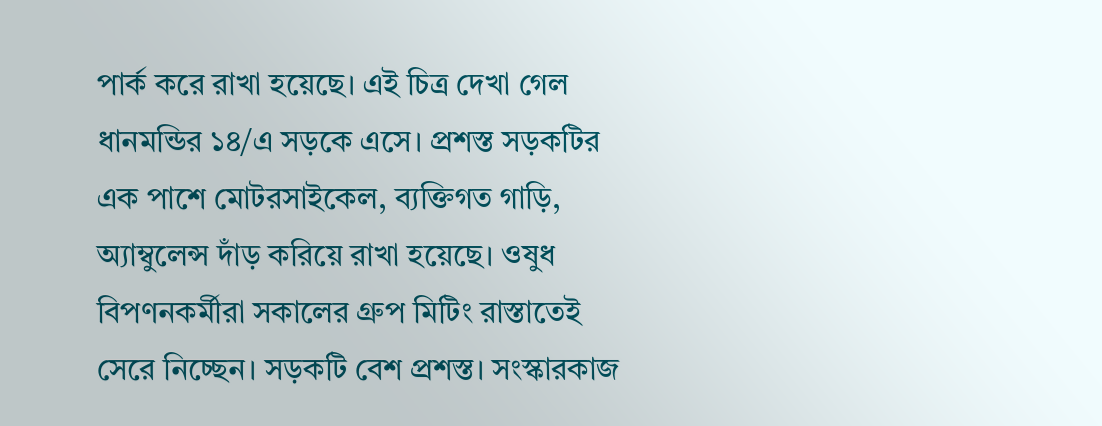পার্ক করে রাখা হয়েছে। এই চিত্র দেখা গেল ধানমন্ডির ১৪/এ সড়কে এসে। প্রশস্ত সড়কটির এক পাশে মোটরসাইকেল, ব্যক্তিগত গাড়ি, অ্যাম্বুলেন্স দাঁড় করিয়ে রাখা হয়েছে। ওষুধ বিপণনকর্মীরা সকালের গ্রুপ মিটিং রাস্তাতেই সেরে নিচ্ছেন। সড়কটি বেশ প্রশস্ত। সংস্কারকাজ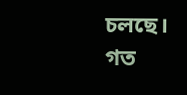চলছে। গত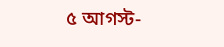৫ আগস্ট-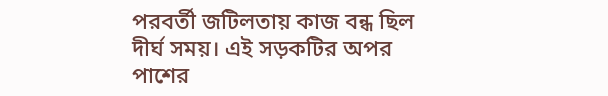পরবর্তী জটিলতায় কাজ বন্ধ ছিল দীর্ঘ সময়। এই সড়কটির অপর পাশের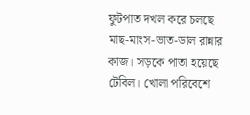ফুটপাত দখল করে চলছে মাছ-মাংস-ভাত-ডাল রান্নার কাজ। সড়কে পাতা হয়েছে টেবিল। খোলা পরিবেশে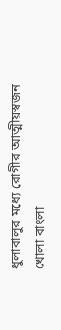ধুলাবালুর মধ্যে রোগীর আত্মীয়স্বজন খোলা বাংলা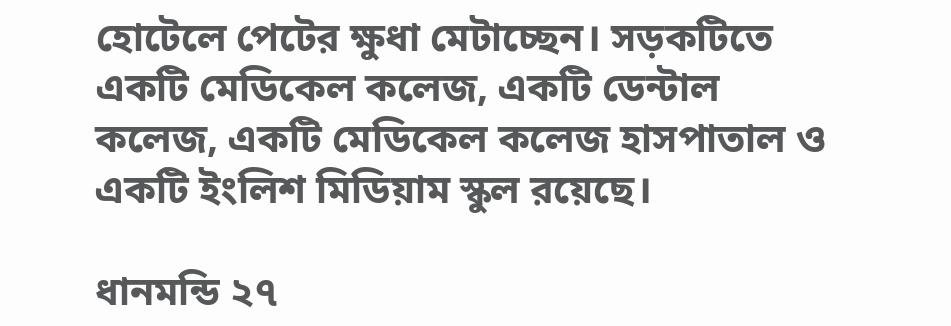হোটেলে পেটের ক্ষুধা মেটাচ্ছেন। সড়কটিতে একটি মেডিকেল কলেজ, একটি ডেন্টাল কলেজ, একটি মেডিকেল কলেজ হাসপাতাল ও একটি ইংলিশ মিডিয়াম স্কুল রয়েছে।

ধানমন্ডি ২৭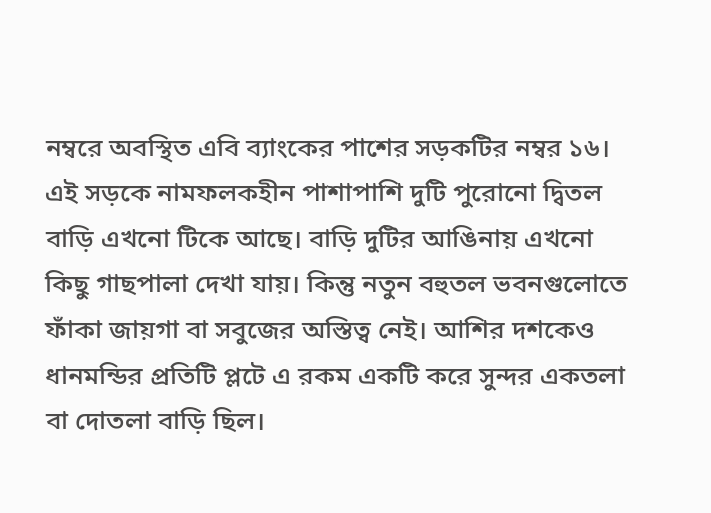নম্বরে অবস্থিত এবি ব্যাংকের পাশের সড়কটির নম্বর ১৬। এই সড়কে নামফলকহীন পাশাপাশি দুটি পুরোনো দ্বিতল বাড়ি এখনো টিকে আছে। বাড়ি দুটির আঙিনায় এখনো কিছু গাছপালা দেখা যায়। কিন্তু নতুন বহুতল ভবনগুলোতে ফাঁকা জায়গা বা সবুজের অস্তিত্ব নেই। আশির দশকেও ধানমন্ডির প্রতিটি প্লটে এ রকম একটি করে সুন্দর একতলা বা দোতলা বাড়ি ছিল।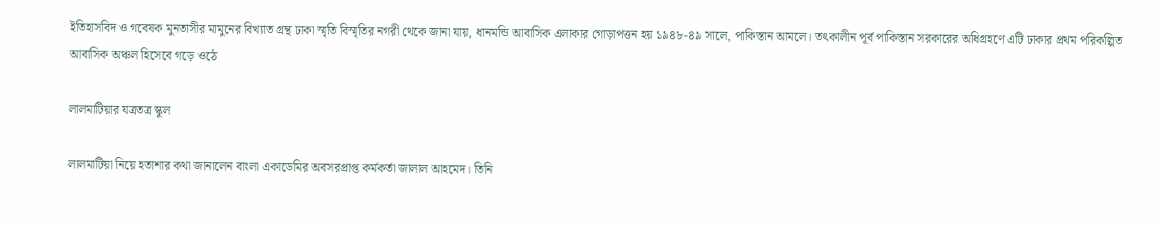ইতিহাসবিদ ও গবেষক মুনতাসীর মামুনের বিখ্যাত গ্রন্থ ঢাকা স্মৃতি বিস্মৃতির নগরী থেকে জানা যায়, ধানমন্ডি আবাসিক এলাকার গোড়াপত্তন হয় ১৯৪৮-৪৯ সালে, পাকিস্তান আমলে। তৎকালীন পূর্ব পাকিস্তান সরকারের অধিগ্রহণে এটি ঢাকার প্রথম পরিকল্পিত আবাসিক অঞ্চল হিসেবে গড়ে ওঠে

লালমাটিয়ার যত্রতত্র স্কুল

লালমাটিয়া নিয়ে হতাশার কথা জানালেন বাংলা একাডেমির অবসরপ্রাপ্ত কর্মকর্তা জালাল আহমেদ। তিনি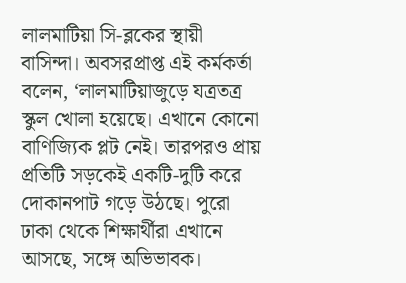লালমাটিয়া সি-ব্লকের স্থায়ী বাসিন্দা। অবসরপ্রাপ্ত এই কর্মকর্তা বলেন, ‘লালমাটিয়াজুড়ে যত্রতত্র স্কুল খোলা হয়েছে। এখানে কোনো বাণিজ্যিক প্লট নেই। তারপরও প্রায় প্রতিটি সড়কেই একটি-দুটি করে দোকানপাট গড়ে উঠছে। পুরো ঢাকা থেকে শিক্ষার্থীরা এখানে আসছে, সঙ্গে অভিভাবক।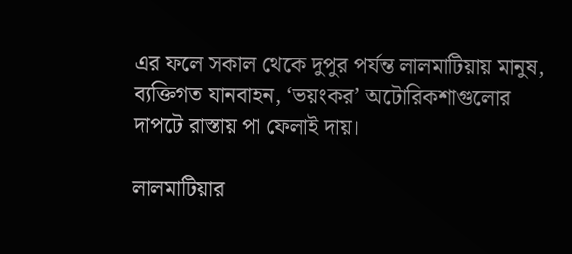এর ফলে সকাল থেকে দুপুর পর্যন্ত লালমাটিয়ায় মানুষ, ব্যক্তিগত যানবাহন, ‘ভয়ংকর’ অটোরিকশাগুলোর দাপটে রাস্তায় পা ফেলাই দায়।

লালমাটিয়ার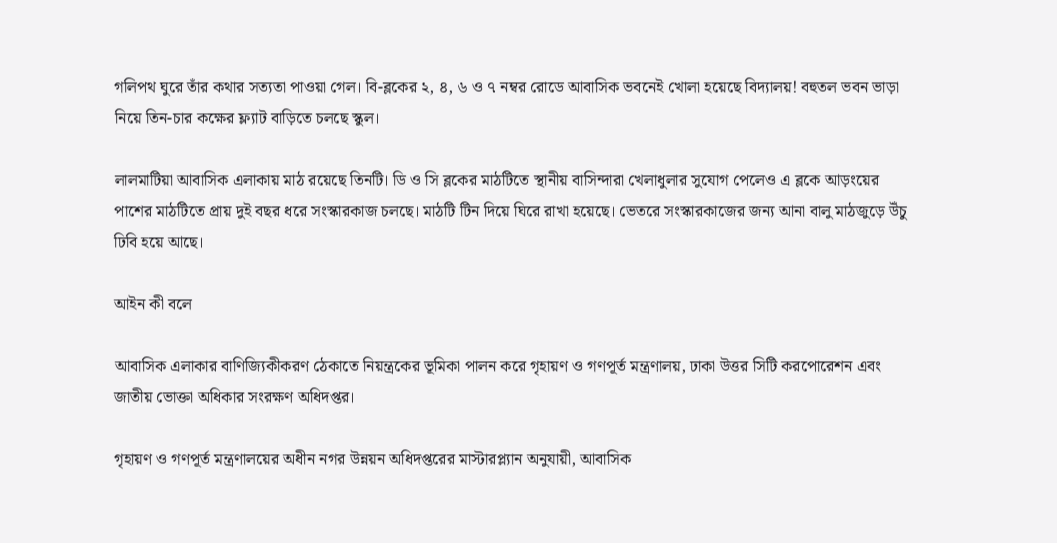গলিপথ ঘুরে তাঁর কথার সত্যতা পাওয়া গেল। বি-ব্লকের ২, ৪, ৬ ও ৭ নম্বর রোডে আবাসিক ভবনেই খোলা হয়েছে বিদ্যালয়! বহুতল ভবন ভাড়া নিয়ে তিন-চার কক্ষের ফ্ল্যাট বাড়িতে চলছে স্কুল।

লালমাটিয়া আবাসিক এলাকায় মাঠ রয়েছে তিনটি। ডি ও সি ব্লকের মাঠটিতে স্থানীয় বাসিন্দারা খেলাধুলার সুযোগ পেলেও এ ব্লকে আড়ংয়ের পাশের মাঠটিতে প্রায় দুই বছর ধরে সংস্কারকাজ চলছে। মাঠটি টিন দিয়ে ঘিরে রাখা হয়েছে। ভেতরে সংস্কারকাজের জন্য আনা বালু মাঠজুড়ে উঁচু ঢিবি হয়ে আছে।

আইন কী বলে

আবাসিক এলাকার বাণিজ্যিকীকরণ ঠেকাতে নিয়ন্ত্রকের ভূমিকা পালন করে গৃহায়ণ ও গণপূর্ত মন্ত্রণালয়, ঢাকা উত্তর সিটি করপোরেশন এবং জাতীয় ভোক্তা অধিকার সংরক্ষণ অধিদপ্তর।

গৃহায়ণ ও গণপূর্ত মন্ত্রণালয়ের অধীন নগর উন্নয়ন অধিদপ্তরের মাস্টারপ্ল্যান অনুযায়ী, আবাসিক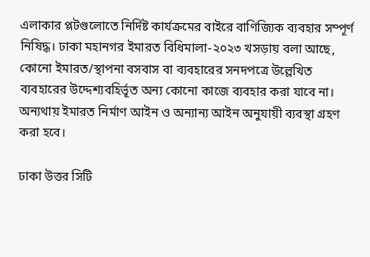এলাকার প্লটগুলোতে নির্দিষ্ট কার্যক্রমের বাইরে বাণিজ্যিক ব্যবহার সম্পূর্ণ নিষিদ্ধ। ঢাকা মহানগর ইমারত বিধিমালা-২০২৩ খসড়ায় বলা আছে, কোনো ইমারত/স্থাপনা বসবাস বা ব্যবহারের সনদপত্রে উল্লেখিত ব্যবহারের উদ্দেশ্যবহির্ভূত অন্য কোনো কাজে ব্যবহার করা যাবে না। অন্যথায় ইমারত নির্মাণ আইন ও অন্যান্য আইন অনুযায়ী ব্যবস্থা গ্রহণ করা হবে।

ঢাকা উত্তর সিটি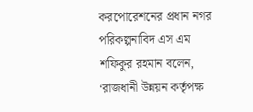করপোরেশনের প্রধান নগর পরিকল্পনাবিদ এস এম শফিকুর রহমান বলেন, ‘রাজধানী উন্নয়ন কর্তৃপক্ষ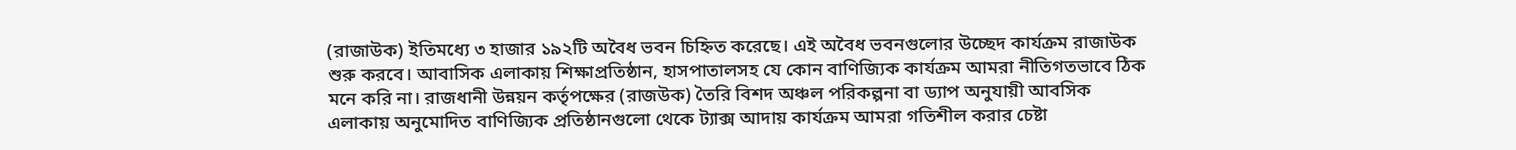(রাজাউক) ইতিমধ্যে ৩ হাজার ১৯২টি অবৈধ ভবন চিহ্নিত করেছে। এই অবৈধ ভবনগুলোর উচ্ছেদ কার্যক্রম রাজাউক শুরু করবে। আবাসিক এলাকায় শিক্ষাপ্রতিষ্ঠান, হাসপাতালসহ যে কোন বাণিজ্যিক কার্যক্রম আমরা নীতিগতভাবে ঠিক মনে করি না। রাজধানী উন্নয়ন কর্তৃপক্ষের (রাজউক) তৈরি বিশদ অঞ্চল পরিকল্পনা বা ড্যাপ অনুযায়ী আবসিক এলাকায় অনুমোদিত বাণিজ্যিক প্রতিষ্ঠানগুলো থেকে ট্যাক্স আদায় কার্যক্রম আমরা গতিশীল করার চেষ্টা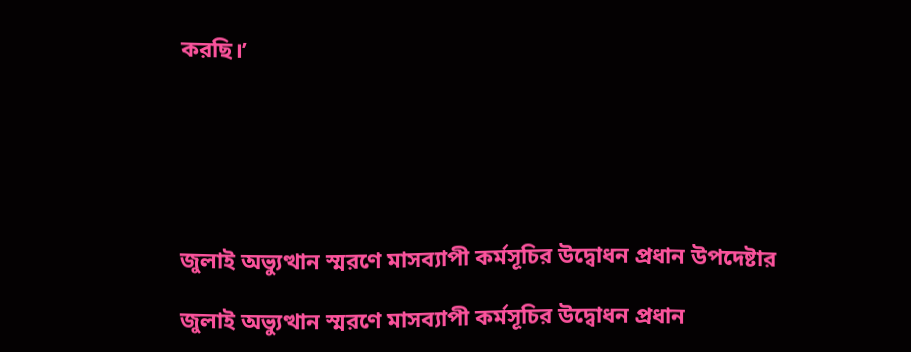করছি।’






জুলাই অভ্যুত্থান স্মরণে মাসব্যাপী কর্মসূচির উদ্বোধন প্রধান উপদেষ্টার

জুলাই অভ্যুত্থান স্মরণে মাসব্যাপী কর্মসূচির উদ্বোধন প্রধান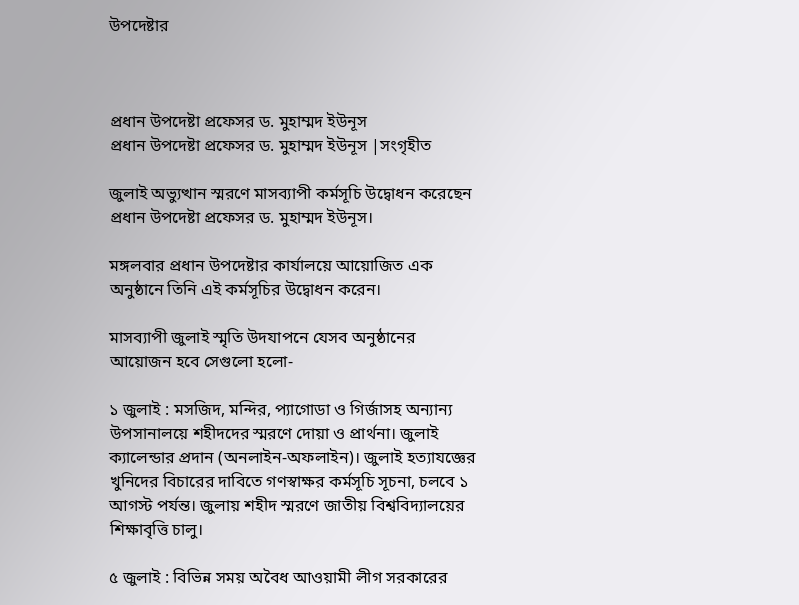উপদেষ্টার



প্রধান উপদেষ্টা প্রফেসর ড. মুহাম্মদ ইউনূস
প্রধান উপদেষ্টা প্রফেসর ড. মুহাম্মদ ইউনূস |সংগৃহীত

জুলাই অভ্যুত্থান স্মরণে মাসব্যাপী কর্মসূচি উদ্বোধন করেছেন প্রধান উপদেষ্টা প্রফেসর ড. মুহাম্মদ ইউনূস।

মঙ্গলবার প্রধান উপদেষ্টার কার্যালয়ে আয়োজিত এক অনুষ্ঠানে তিনি এই কর্মসূচির উদ্বোধন করেন।

মাসব্যাপী জুলাই স্মৃতি উদযাপনে যেসব অনুষ্ঠানের আয়োজন হবে সেগুলো হলো-

১ জুলাই : মসজিদ, মন্দির, প্যাগোডা ও গির্জাসহ অন্যান্য উপসানালয়ে শহীদদের স্মরণে দোয়া ও প্রার্থনা। জুলাই ক্যালেন্ডার প্রদান (অনলাইন-অফলাইন)। জুলাই হত্যাযজ্ঞের খুনিদের বিচারের দাবিতে গণস্বাক্ষর কর্মসূচি সূচনা, চলবে ১ আগস্ট পর্যন্ত। জুলায় শহীদ স্মরণে জাতীয় বিশ্ববিদ্যালয়ের শিক্ষাবৃত্তি চালু।

৫ জুলাই : বিভিন্ন সময় অবৈধ আওয়ামী লীগ সরকারের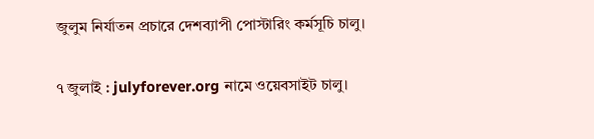জুলুম নির্যাতন প্রচারে দেশব্যাপী পোস্টারিং কর্মসূচি চালু।

৭ জুলাই : julyforever.org নামে ওয়েবসাইট চালু।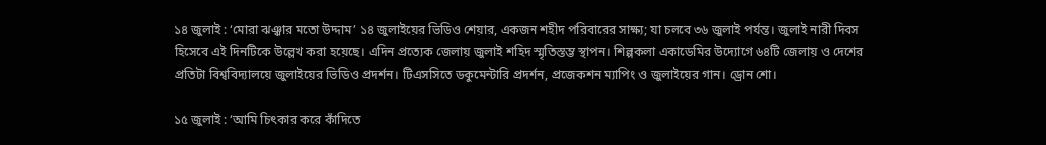১৪ জুলাই : ‘মোরা ঝঞ্ঝার মতো উদ্দাম’ ১৪ জুলাইয়ের ভিডিও শেয়ার, একজন শহীদ পরিবারের সাক্ষ্য; যা চলবে ৩৬ জুলাই পর্যন্ত। জুলাই নারী দিবস হিসেবে এই দিনটিকে উল্লেখ করা হয়েছে। এদিন প্রত্যেক জেলায় জুলাই শহিদ স্মৃতিস্তম্ভ স্থাপন। শিল্পকলা একাডেমির উদ্যোগে ৬৪টি জেলায় ও দেশের প্রতিটা বিশ্ববিদ্যালয়ে জুলাইয়ের ভিডিও প্রদর্শন। টিএসসিতে ডকুমেন্টারি প্রদর্শন, প্রজেকশন ম্যাপিং ও জুলাইয়ের গান। ড্রোন শো।

১৫ জুলাই : ‘আমি চিৎকার করে কাঁদিতে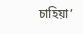চাহিয়া’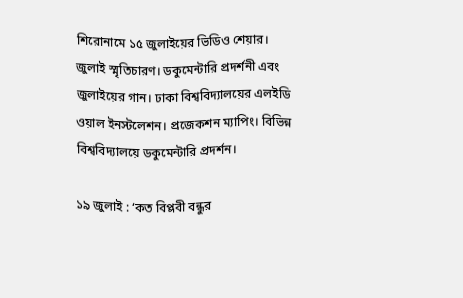শিরোনামে ১৫ জুলাইয়ের ভিডিও শেয়ার। জুলাই স্মৃতিচারণ। ডকুমেন্টারি প্রদর্শনী এবং জুলাইয়ের গান। ঢাকা বিশ্ববিদ্যালয়ের এলইডি ওয়াল ইনস্টলেশন। প্রজেকশন ম্যাপিং। বিভিন্ন বিশ্ববিদ্যালয়ে ডকুমেন্টারি প্রদর্শন।

১৯ জুলাই : ‘কত বিপ্লবী বন্ধুর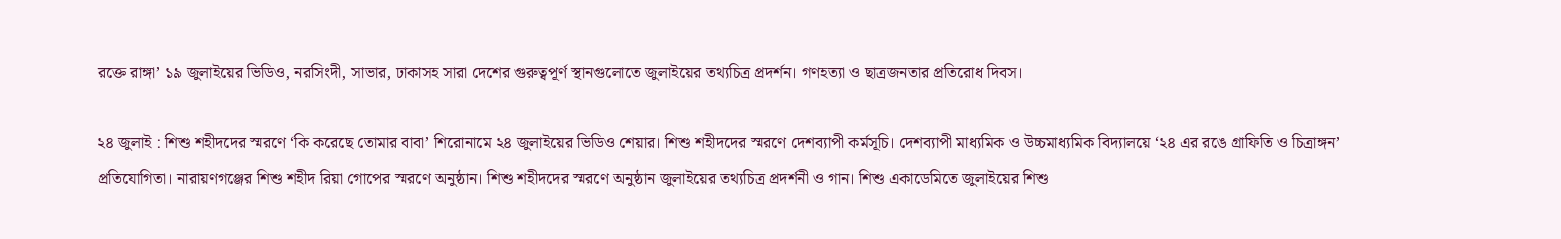রক্তে রাঙ্গা’ ১৯ জুলাইয়ের ভিডিও, নরসিংদী, সাভার, ঢাকাসহ সারা দেশের গুরুত্বপূর্ণ স্থানগুলোতে জুলাইয়ের তথ্যচিত্র প্রদর্শন। গণহত্যা ও ছাত্রজনতার প্রতিরোধ দিবস।

২৪ জুলাই : শিশু শহীদদের স্মরণে ‘কি করেছে তোমার বাবা’ শিরোনামে ২৪ জুলাইয়ের ভিডিও শেয়ার। শিশু শহীদদের স্মরণে দেশব্যাপী কর্মসূচি। দেশব্যাপী মাধ্যমিক ও উচ্চমাধ্যমিক বিদ্যালয়ে ‘২৪ এর রঙে গ্রাফিতি ও চিত্রাঙ্গন’ প্রতিযোগিতা। নারায়ণগঞ্জের শিশু শহীদ রিয়া গোপের স্মরণে অনুষ্ঠান। শিশু শহীদদের স্মরণে অনুষ্ঠান জুলাইয়ের তথ্যচিত্র প্রদর্শনী ও গান। শিশু একাডেমিতে জুলাইয়ের শিশু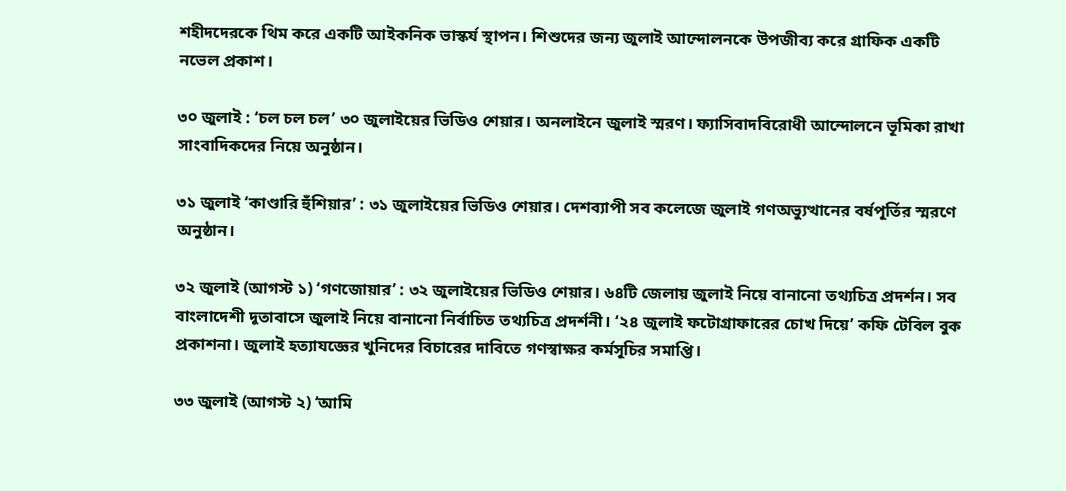শহীদদেরকে থিম করে একটি আইকনিক ভাস্কর্য স্থাপন। শিশুদের জন্য জুলাই আন্দোলনকে উপজীব্য করে গ্রাফিক একটি নভেল প্রকাশ।

৩০ জুলাই : ‘চল চল চল’ ৩০ জুলাইয়ের ভিডিও শেয়ার। অনলাইনে জুলাই স্মরণ। ফ্যাসিবাদবিরোধী আন্দোলনে ভূমিকা রাখা সাংবাদিকদের নিয়ে অনুষ্ঠান।

৩১ জুলাই ‘কাণ্ডারি হুঁশিয়ার’ : ৩১ জুলাইয়ের ভিডিও শেয়ার। দেশব্যাপী সব কলেজে জুলাই গণঅভ্যুত্থানের বর্ষপূর্তির স্মরণে অনুষ্ঠান।

৩২ জুলাই (আগস্ট ১) ‘গণজোয়ার’ : ৩২ জুলাইয়ের ভিডিও শেয়ার। ৬৪টি জেলায় জুলাই নিয়ে বানানো তথ্যচিত্র প্রদর্শন। সব বাংলাদেশী দূতাবাসে জুলাই নিয়ে বানানো নির্বাচিত তথ্যচিত্র প্রদর্শনী। ‘২৪ জুলাই ফটোগ্রাফারের চোখ দিয়ে’ কফি টেবিল বুক প্রকাশনা। জুলাই হত্যাযজ্ঞের খুনিদের বিচারের দাবিতে গণস্বাক্ষর কর্মসূচির সমাপ্তি।

৩৩ জুলাই (আগস্ট ২) ‘আমি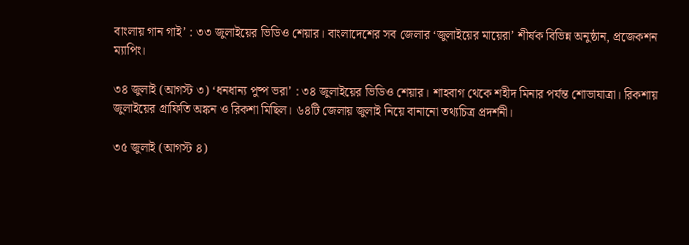বাংলায় গান গাই’ : ৩৩ জুলাইয়ের ভিডিও শেয়ার। বাংলাদেশের সব জেলার ‘জুলাইয়ের মায়েরা’ শীর্ষক বিভিন্ন অনুষ্ঠান, প্রজেকশন ম্যাপিং।

৩৪ জুলাই (আগস্ট ৩) ‘ধনধান্য পুষ্প ভরা’ : ৩৪ জুলাইয়ের ভিডিও শেয়ার। শাহবাগ থেকে শহীদ মিনার পর্যন্ত শোভাযাত্রা। রিকশায় জুলাইয়ের গ্রাফিতি অঙ্কন ও রিকশা মিছিল। ৬৪টি জেলায় জুলাই নিয়ে বানানো তথ্যচিত্র প্রদর্শনী।

৩৫ জুলাই (আগস্ট ৪)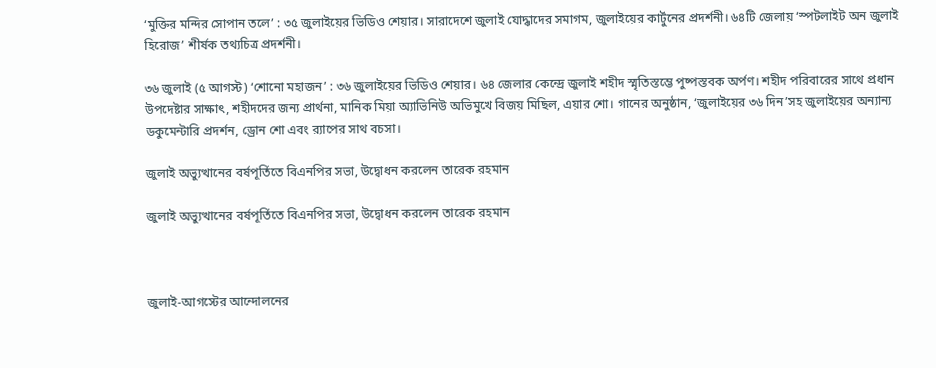‘মুক্তির মন্দির সোপান তলে’ : ৩৫ জুলাইয়ের ভিডিও শেয়ার। সারাদেশে জুলাই যোদ্ধাদের সমাগম, জুলাইয়ের কার্টুনের প্রদর্শনী। ৬৪টি জেলায় ‘স্পটলাইট অন জুলাই হিরোজ’ শীর্ষক তথ্যচিত্র প্রদর্শনী।

৩৬ জুলাই (৫ আগস্ট) ‘শোনো মহাজন’ : ৩৬ জুলাইয়ের ভিডিও শেয়ার। ৬৪ জেলার কেন্দ্রে জুলাই শহীদ স্মৃতিস্তম্ভে পুষ্পস্তবক অর্পণ। শহীদ পরিবারের সাথে প্রধান উপদেষ্টার সাক্ষাৎ, শহীদদের জন্য প্রার্থনা, মানিক মিয়া অ্যাভিনিউ অভিমুখে বিজয় মিছিল, এয়ার শো। গানের অনুষ্ঠান, ‘জুলাইয়ের ৩৬ দিন’সহ জুলাইয়ের অন্যান্য ডকুমেন্টারি প্রদর্শন, ড্রোন শো এবং র‍্যাপের সাথ বচসা।

জুলাই অভ্যুত্থানের বর্ষপূর্তিতে বিএনপির সভা, উদ্বোধন করলেন তারেক রহমান

জুলাই অভ্যুত্থানের বর্ষপূর্তিতে বিএনপির সভা, উদ্বোধন করলেন তারেক রহমান



জুলাই-আগস্টের আন্দোলনের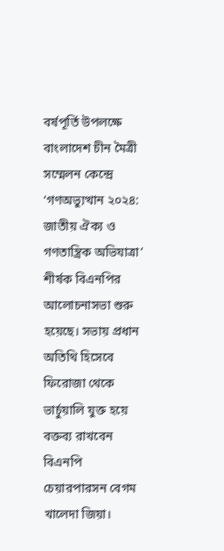বর্ষপূর্তি উপলক্ষে বাংলাদেশ চীন মৈত্রী সম্মেলন কেন্দ্রে ‘গণঅভ্যুত্থান ২০২৪: জাতীয় ঐক্য ও গণতান্ত্রিক অভিযাত্রা’ শীর্ষক বিএনপির আলোচনাসভা শুরু হয়েছে। সভায় প্রধান অতিথি হিসেবে ফিরোজা থেকে ভার্চুয়ালি যুক্ত হয়ে বক্তব্য রাখবেন বিএনপি চেয়ারপারসন বেগম খালেদা জিয়া।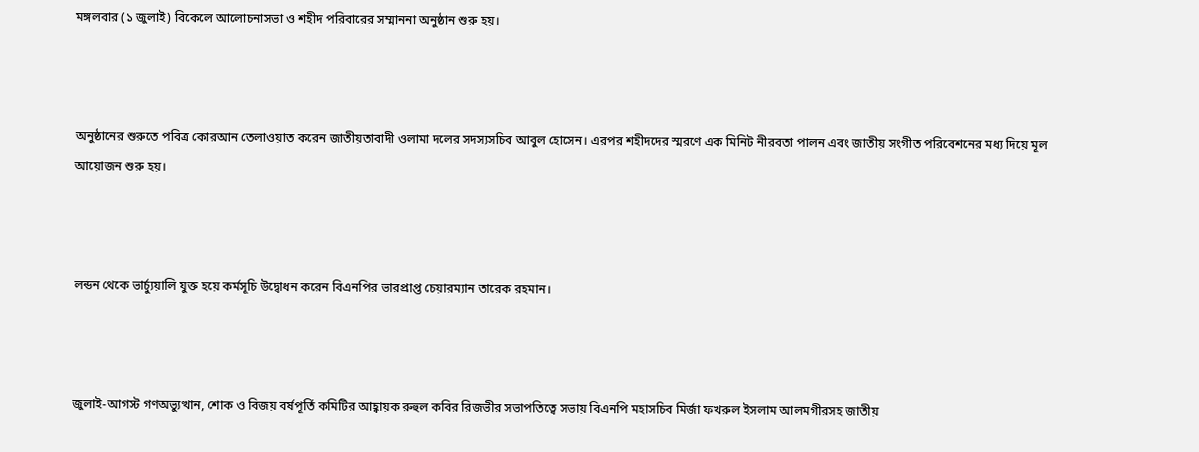মঙ্গলবার (১ জুলাই) বিকেলে আলোচনাসভা ও শহীদ পরিবারের সম্মাননা অনুষ্ঠান শুরু হয়।



অনুষ্ঠানের শুরুতে পবিত্র কোরআন তেলাওয়াত করেন জাতীয়তাবাদী ওলামা দলের সদস্যসচিব আবুল হোসেন। এরপর শহীদদের স্মরণে এক মিনিট নীরবতা পালন এবং জাতীয় সংগীত পরিবেশনের মধ্য দিয়ে মূল আয়োজন শুরু হয়।



লন্ডন থেকে ভার্চ্যুয়ালি যুক্ত হয়ে কর্মসূচি উদ্বোধন করেন বিএনপির ভারপ্রাপ্ত চেয়ারম্যান তারেক রহমান।



জুলাই-আগস্ট গণঅভ্যুত্থান, শোক ও বিজয় বর্ষপূর্তি কমিটির আহ্বায়ক রুহুল কবির রিজভীর সভাপতিত্বে সভায় বিএনপি মহাসচিব মির্জা ফখরুল ইসলাম আলমগীরসহ জাতীয়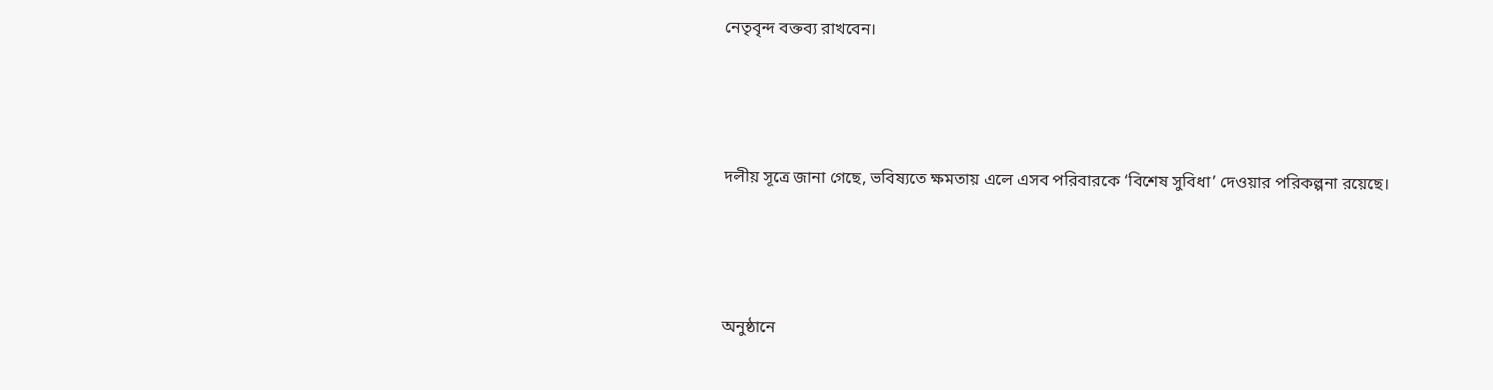নেতৃবৃন্দ বক্তব্য রাখবেন।



দলীয় সূত্রে জানা গেছে, ভবিষ্যতে ক্ষমতায় এলে এসব পরিবারকে ‘বিশেষ সুবিধা’ দেওয়ার পরিকল্পনা রয়েছে।



অনুষ্ঠানে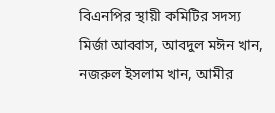বিএনপির স্থায়ী কমিটির সদস্য মির্জা আব্বাস, আবদুল মঈন খান, নজরুল ইসলাম খান, আমীর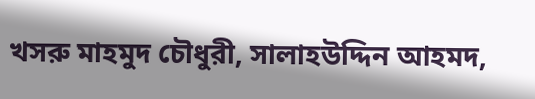খসরু মাহমুদ চৌধুরী, সালাহউদ্দিন আহমদ,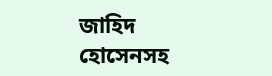জাহিদ হোসেনসহ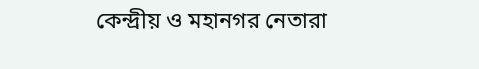কেন্দ্রীয় ও মহানগর নেতারা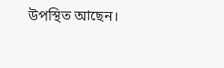উপস্থিত আছেন।